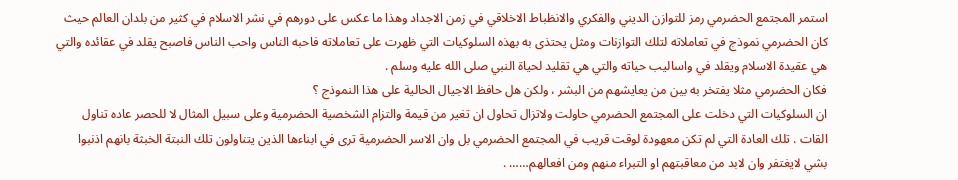استمر المجتمع الحضرمي رمز للتوازن الديني والفكري والانظباط الاخلاقي في زمن الاجداد وهذا ما عكس على دورهم في نشر الاسلام في كثير من بلدان العالم حيث كان الحضرمي نموذج في تعاملاته لتلك التوازنات ومثل يحتذى به بهذه السلوكيات التي ظهرت على تعاملاته فاحبه الناس واحب الناس فاصبح يقلد في عقائده والتي هي عقيدة الاسلام ويقلد في واساليب حياته والتي هي تقليد لحياة النبي صلى الله عليه وسلم .
فكان الحضرمي مثلا يفتخر به بين من يعايشهم من البشر ، ولكن هل حافظ الاجيال الحالية على هذا النموذج ؟
ان السلوكيات التي دخلت على المجتمع الحضرمي حاولت ولاتزال تحاول ان تغير من قيمة والتزام الشخصية الحضرمية وعلى سبيل المثال لا للحصر عاده تناول القات . تلك العادة التي لم تكن معهودة لوقت قريب في المجتمع الحضرمي بل وان الاسر الحضرمية ترى في ابناءها الذين يتناولون تلك النبتة الخبثة بانهم اذنبوا بشي لايغتفر وان لابد من معاقبتهم او التبراء منهم ومن افعالهم…… .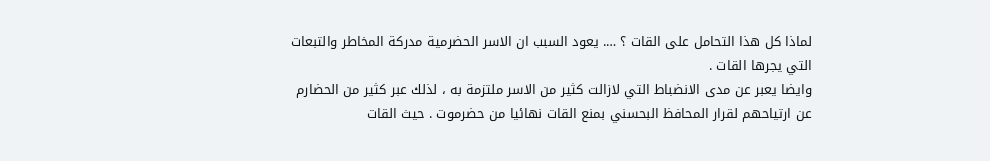لماذا كل هذا التحامل على القات ؟ …. يعود السبب ان الاسر الحضرمية مدركة المخاطر والتبعات التي يجرها القات .
وايضا يعبر عن مدى الانضباط التي لازالت كثير من الاسر ملتزمة به ، لذلك عبر كثير من الحضارم عن ارتياحهم لقرار المحافظ البحسني بمنع القات نهائيا من حضرموت . حيث القات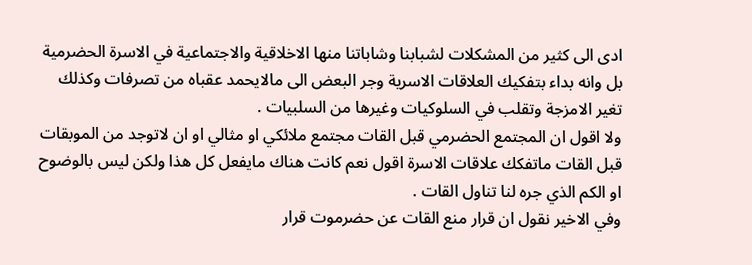ادى الى كثير من المشكلات لشبابنا وشاباتنا منها الاخلاقية والاجتماعية في الاسرة الحضرمية بل وانه بداء بتفكيك العلاقات الاسرية وجر البعض الى مالايحمد عقباه من تصرفات وكذلك تغير الامزجة وتقلب في السلوكيات وغيرها من السلبيات .
ولا اقول ان المجتمع الحضرمي قبل القات مجتمع ملائكي او مثالي او ان لاتوجد من الموبقات قبل القات ماتفكك علاقات الاسرة اقول نعم كانت هناك مايفعل كل هذا ولكن ليس بالوضوح او الكم الذي جره لنا تناول القات .
وفي الاخير نقول ان قرار منع القات عن حضرموت قرار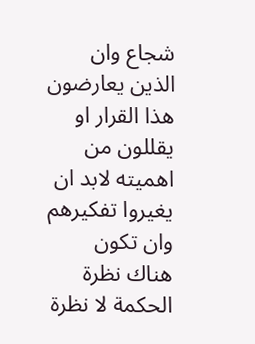شجاع وان الذين يعارضون هذا القرار او يقللون من اهميته لابد ان يغيروا تفكيرهم وان تكون هناك نظرة الحكمة لا نظرة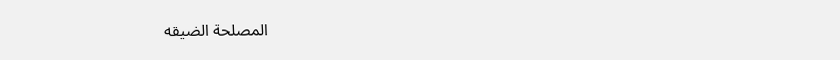المصلحة الضيقه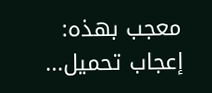معجب بهذه:
إعجاب تحميل...